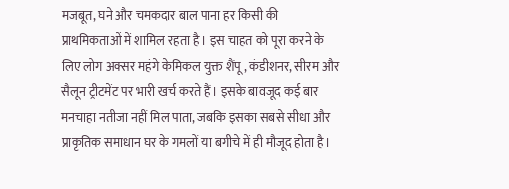मजबूत, घने और चमकदार बाल पाना हर किसी की प्राथमिकताओं में शामिल रहता है। इस चाहत को पूरा करने के लिए लोग अक्सर महंगे केमिकल युक्त शैंपू, कंडीशनर, सीरम और सैलून ट्रीटमेंट पर भारी खर्च करते हैं। इसके बावजूद कई बार मनचाहा नतीजा नहीं मिल पाता, जबकि इसका सबसे सीधा और प्राकृतिक समाधान घर के गमलों या बगीचे में ही मौजूद होता है।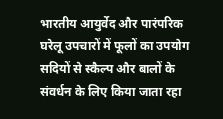भारतीय आयुर्वेद और पारंपरिक घरेलू उपचारों में फूलों का उपयोग सदियों से स्कैल्प और बालों के संवर्धन के लिए किया जाता रहा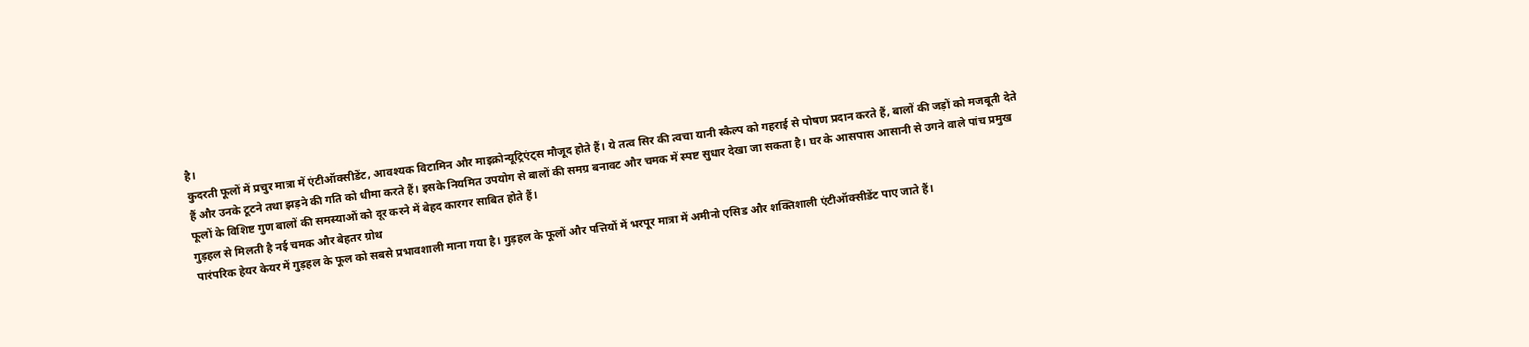है।
कुदरती फूलों में प्रचुर मात्रा में एंटीऑक्सीडेंट, आवश्यक विटामिन और माइक्रोन्यूट्रिएंट्स मौजूद होते हैं। ये तत्व सिर की त्वचा यानी स्कैल्प को गहराई से पोषण प्रदान करते हैं, बालों की जड़ों को मजबूती देते हैं और उनके टूटने तथा झड़ने की गति को धीमा करते हैं। इसके नियमित उपयोग से बालों की समग्र बनावट और चमक में स्पष्ट सुधार देखा जा सकता है। घर के आसपास आसानी से उगने वाले पांच प्रमुख फूलों के विशिष्ट गुण बालों की समस्याओं को दूर करने में बेहद कारगर साबित होते हैं।
गुड़हल से मिलती है नई चमक और बेहतर ग्रोथ
पारंपरिक हेयर केयर में गुड़हल के फूल को सबसे प्रभावशाली माना गया है। गुड़हल के फूलों और पत्तियों में भरपूर मात्रा में अमीनो एसिड और शक्तिशाली एंटीऑक्सीडेंट पाए जाते हैं।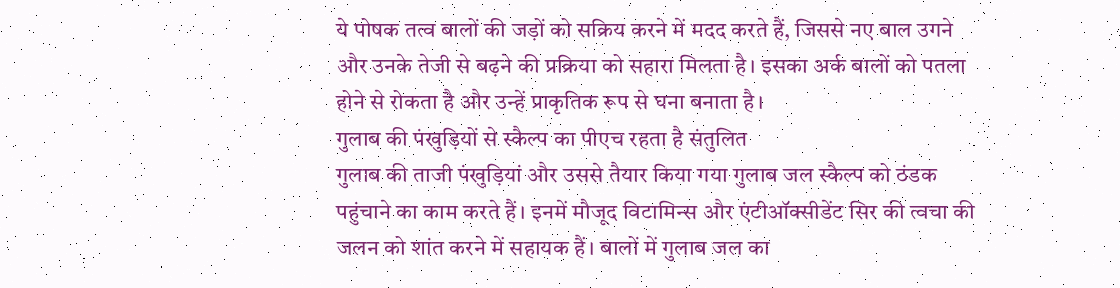ये पोषक तत्व बालों की जड़ों को सक्रिय करने में मदद करते हैं, जिससे नए बाल उगने और उनके तेजी से बढ़ने की प्रक्रिया को सहारा मिलता है। इसका अर्क बालों को पतला होने से रोकता है और उन्हें प्राकृतिक रूप से घना बनाता है।
गुलाब की पंखुड़ियों से स्कैल्प का पीएच रहता है संतुलित
गुलाब की ताजी पंखुड़ियां और उससे तैयार किया गया गुलाब जल स्कैल्प को ठंडक पहुंचाने का काम करते हैं। इनमें मौजूद विटामिन्स और एंटीऑक्सीडेंट सिर की त्वचा की जलन को शांत करने में सहायक हैं। बालों में गुलाब जल का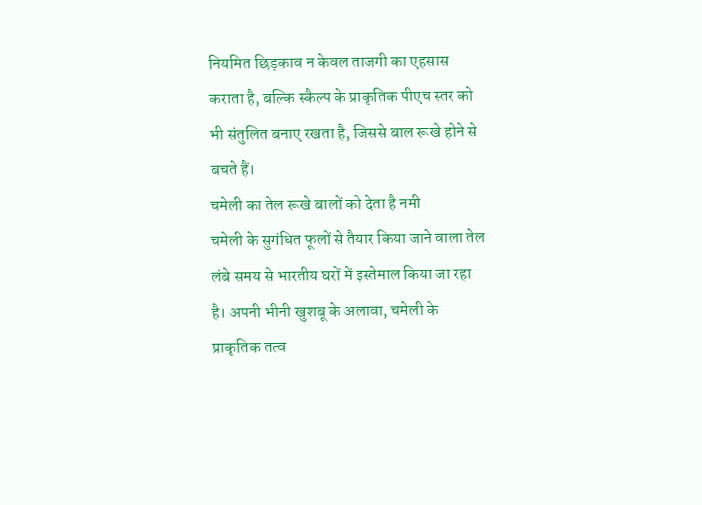नियमित छिड़काव न केवल ताजगी का एहसास कराता है, बल्कि स्कैल्प के प्राकृतिक पीएच स्तर को भी संतुलित बनाए रखता है, जिससे बाल रूखे होने से बचते हैं।
चमेली का तेल रूखे बालों को देता है नमी
चमेली के सुगंधित फूलों से तैयार किया जाने वाला तेल लंबे समय से भारतीय घरों में इस्तेमाल किया जा रहा है। अपनी भीनी खुशबू के अलावा, चमेली के प्राकृतिक तत्व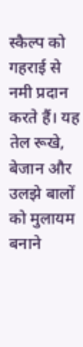स्कैल्प को गहराई से नमी प्रदान करते हैं। यह तेल रूखे, बेजान और उलझे बालों को मुलायम बनाने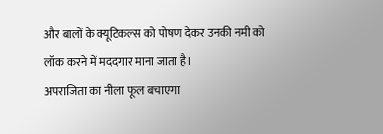और बालों के क्यूटिकल्स को पोषण देकर उनकी नमी को लॉक करने में मददगार माना जाता है।
अपराजिता का नीला फूल बचाएगा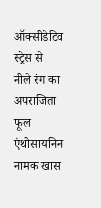ऑक्सीडेटिव स्ट्रेस से
नीले रंग का अपराजिता फूल एंथोसायनिन नामक खास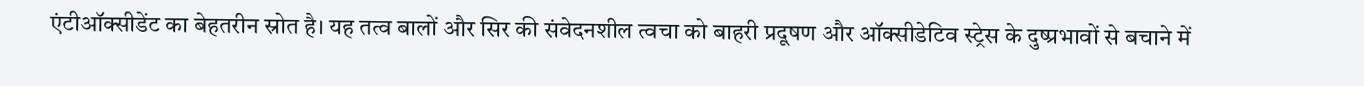एंटीऑक्सीडेंट का बेहतरीन स्रोत है। यह तत्व बालों और सिर की संवेदनशील त्वचा को बाहरी प्रदूषण और ऑक्सीडेटिव स्ट्रेस के दुष्प्रभावों से बचाने में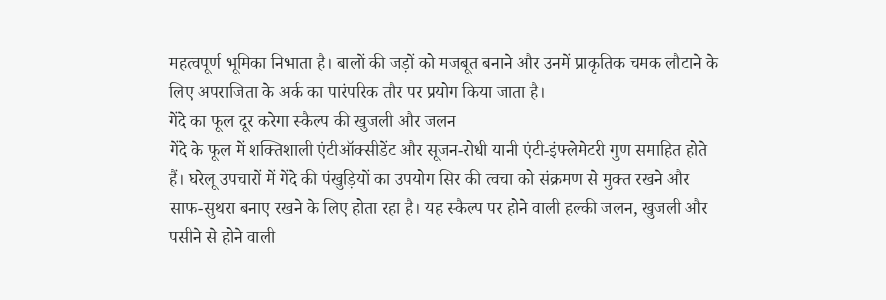महत्वपूर्ण भूमिका निभाता है। बालों की जड़ों को मजबूत बनाने और उनमें प्राकृतिक चमक लौटाने के लिए अपराजिता के अर्क का पारंपरिक तौर पर प्रयोग किया जाता है।
गेंदे का फूल दूर करेगा स्कैल्प की खुजली और जलन
गेंदे के फूल में शक्तिशाली एंटीऑक्सीडेंट और सूजन-रोधी यानी एंटी-इंफ्लेमेटरी गुण समाहित होते हैं। घरेलू उपचारों में गेंदे की पंखुड़ियों का उपयोग सिर की त्वचा को संक्रमण से मुक्त रखने और साफ-सुथरा बनाए रखने के लिए होता रहा है। यह स्कैल्प पर होने वाली हल्की जलन, खुजली और पसीने से होने वाली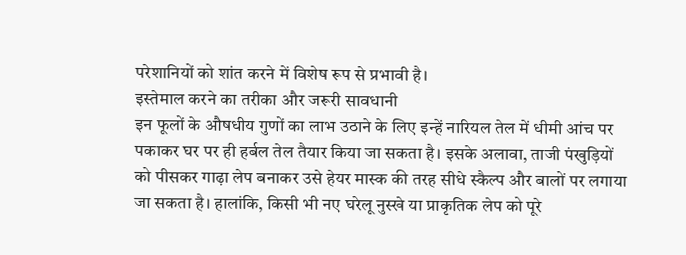परेशानियों को शांत करने में विशेष रूप से प्रभावी है।
इस्तेमाल करने का तरीका और जरूरी सावधानी
इन फूलों के औषधीय गुणों का लाभ उठाने के लिए इन्हें नारियल तेल में धीमी आंच पर पकाकर घर पर ही हर्बल तेल तैयार किया जा सकता है। इसके अलावा, ताजी पंखुड़ियों को पीसकर गाढ़ा लेप बनाकर उसे हेयर मास्क की तरह सीधे स्कैल्प और बालों पर लगाया जा सकता है। हालांकि, किसी भी नए घरेलू नुस्खे या प्राकृतिक लेप को पूरे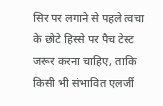सिर पर लगाने से पहले त्वचा के छोटे हिस्से पर पैच टेस्ट जरूर करना चाहिए, ताकि किसी भी संभावित एलर्जी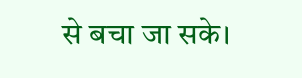से बचा जा सके।